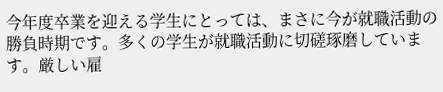今年度卒業を迎える学生にとっては、まさに今が就職活動の勝負時期です。多くの学生が就職活動に切磋琢磨しています。厳しい雇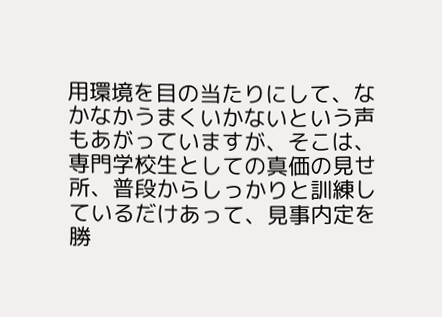用環境を目の当たりにして、なかなかうまくいかないという声もあがっていますが、そこは、専門学校生としての真価の見せ所、普段からしっかりと訓練しているだけあって、見事内定を勝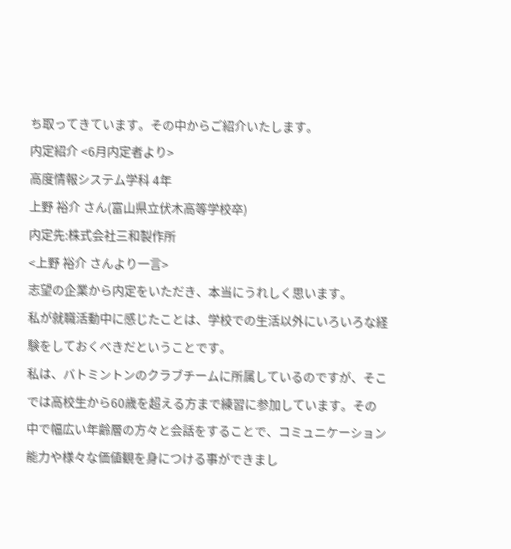ち取ってきています。その中からご紹介いたします。
内定紹介 <6月内定者より>
高度情報システム学科 4年
上野 裕介 さん(富山県立伏木高等学校卒)
内定先:株式会社三和製作所
<上野 裕介 さんより一言>
志望の企業から内定をいただき、本当にうれしく思います。
私が就職活動中に感じたことは、学校での生活以外にいろいろな経験をしておくべきだということです。
私は、バトミントンのクラブチームに所属しているのですが、そこでは高校生から60歳を超える方まで練習に参加しています。その中で幅広い年齢層の方々と会話をすることで、コミュニケーション能力や様々な価値観を身につける事ができまし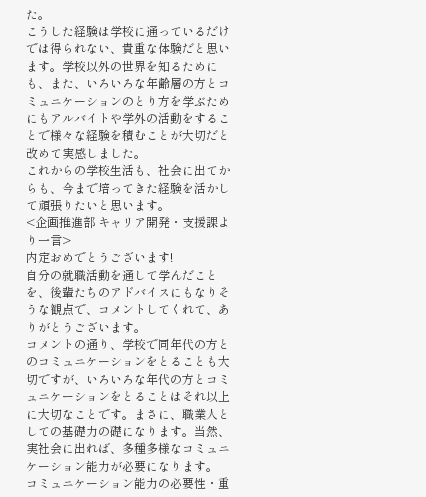た。
こうした経験は学校に通っているだけでは得られない、貴重な体験だと思います。学校以外の世界を知るためにも、また、いろいろな年齢層の方とコミュニケーションのとり方を学ぶためにもアルバイトや学外の活動をすることで様々な経験を積むことが大切だと改めて実感しました。
これからの学校生活も、社会に出てからも、今まで培ってきた経験を活かして頑張りたいと思います。
<企画推進部 キャリア開発・支援課より一言>
内定おめでとうございます!
自分の就職活動を通して学んだことを、後輩たちのアドバイスにもなりそうな観点で、コメントしてくれて、ありがとうございます。
コメントの通り、学校で同年代の方とのコミュニケーションをとることも大切ですが、いろいろな年代の方とコミュニケーションをとることはそれ以上に大切なことです。まさに、職業人としての基礎力の礎になります。当然、実社会に出れば、多種多様なコミュニケーション能力が必要になります。
コミュニケーション能力の必要性・重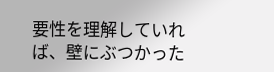要性を理解していれば、壁にぶつかった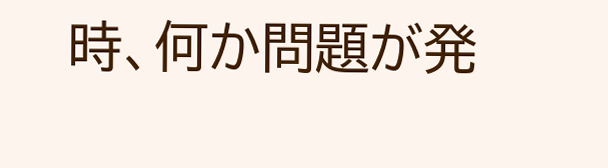時、何か問題が発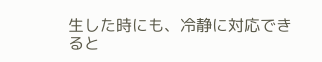生した時にも、冷静に対応できると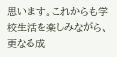思います。これからも学校生活を楽しみながら、更なる成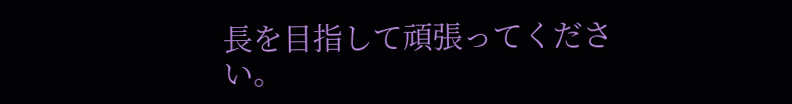長を目指して頑張ってください。